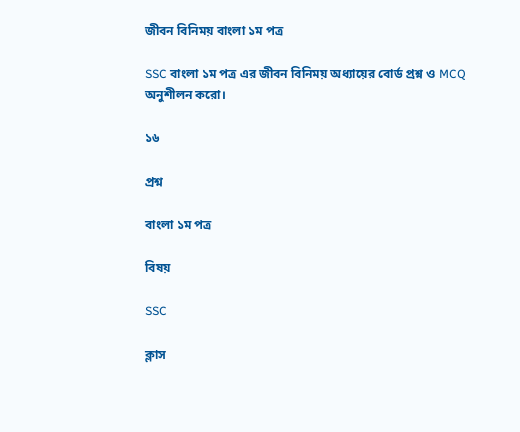জীবন বিনিময় বাংলা ১ম পত্র

SSC বাংলা ১ম পত্র এর জীবন বিনিময় অধ্যায়ের বোর্ড প্রশ্ন ও MCQ অনুশীলন করো।

১৬

প্রশ্ন

বাংলা ১ম পত্র

বিষয়

SSC

ক্লাস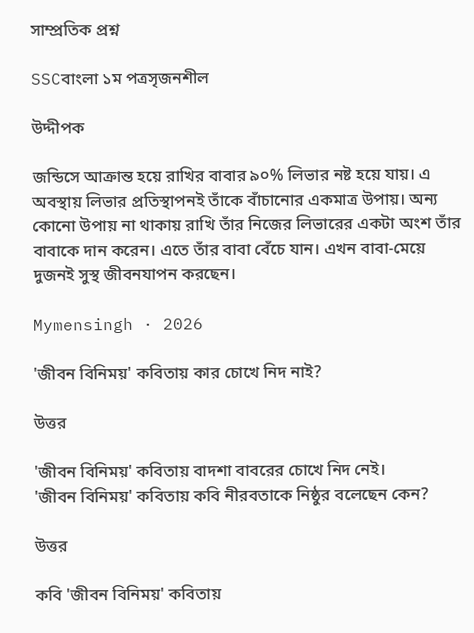সাম্প্রতিক প্রশ্ন

SSCবাংলা ১ম পত্রসৃজনশীল

উদ্দীপক

জন্ডিসে আক্রান্ত হয়ে রাখির বাবার ৯০% লিভার নষ্ট হয়ে যায়। এ অবস্থায় লিভার প্রতিস্থাপনই তাঁকে বাঁচানোর একমাত্র উপায়। অন্য কোনো উপায় না থাকায় রাখি তাঁর নিজের লিভারের একটা অংশ তাঁর বাবাকে দান করেন। এতে তাঁর বাবা বেঁচে যান। এখন বাবা-মেয়ে দুজনই সুস্থ জীবনযাপন করছেন।

Mymensingh · 2026

'জীবন বিনিময়' কবিতায় কার চোখে নিদ নাই?

উত্তর

'জীবন বিনিময়' কবিতায় বাদশা বাবরের চোখে নিদ নেই।
'জীবন বিনিময়' কবিতায় কবি নীরবতাকে নিষ্ঠুর বলেছেন কেন?

উত্তর

কবি 'জীবন বিনিময়' কবিতায়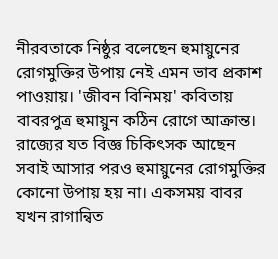নীরবতাকে নিষ্ঠুর বলেছেন হুমায়ুনের রোগমুক্তির উপায় নেই এমন ভাব প্রকাশ পাওয়ায়। 'জীবন বিনিময়' কবিতায় বাবরপুত্র হুমায়ুন কঠিন রোগে আক্রান্ত। রাজ্যের যত বিজ্ঞ চিকিৎসক আছেন সবাই আসার পরও হুমায়ুনের রোগমুক্তির কোনো উপায় হয় না। একসময় বাবর যখন রাগান্বিত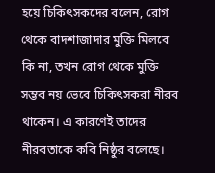হয়ে চিকিৎসকদের বলেন, রোগ থেকে বাদশাজাদার মুক্তি মিলবে কি না, তখন রোগ থেকে মুক্তি সম্ভব নয় ভেবে চিকিৎসকরা নীরব থাকেন। এ কারণেই তাদের নীরবতাকে কবি নিষ্ঠুর বলেছে।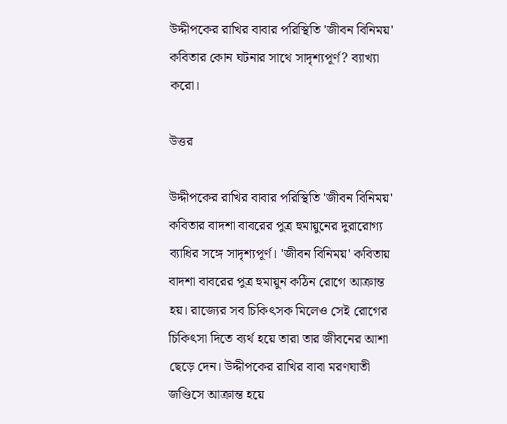উদ্দীপকের রাখির বাবার পরিস্থিতি 'জীবন বিনিময়' কবিতার কোন ঘটনার সাথে সাদৃশ্যপূর্ণ? ব্যাখ্যা করো।

উত্তর

উদ্দীপকের রাখির বাবার পরিস্থিতি 'জীবন বিনিময়' কবিতার বাদশা বাবরের পুত্র হুমায়ুনের দুরারোগ্য ব্যাধির সঙ্গে সাদৃশ্যপূর্ণ। 'জীবন বিনিময়' কবিতায় বাদশা বাবরের পুত্র হুমায়ুন কঠিন রোগে আক্রান্ত হয়। রাজ্যের সব চিকিৎসক মিলেও সেই রোগের চিকিৎসা দিতে ব্যর্থ হয়ে তারা তার জীবনের আশা ছেড়ে দেন। উদ্দীপকের রাখির বাবা মরণঘাতী জণ্ডিসে আক্রান্ত হয়ে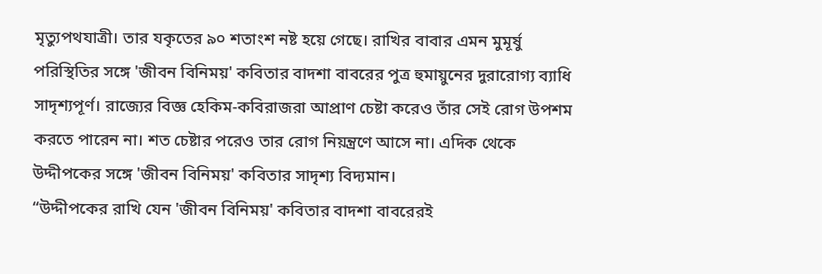মৃত্যুপথযাত্রী। তার যকৃতের ৯০ শতাংশ নষ্ট হয়ে গেছে। রাখির বাবার এমন মুমূর্ষু পরিস্থিতির সঙ্গে 'জীবন বিনিময়' কবিতার বাদশা বাবরের পুত্র হুমায়ুনের দুরারোগ্য ব্যাধি সাদৃশ্যপূর্ণ। রাজ্যের বিজ্ঞ হেকিম-কবিরাজরা আপ্রাণ চেষ্টা করেও তাঁর সেই রোগ উপশম করতে পারেন না। শত চেষ্টার পরেও তার রোগ নিয়ন্ত্রণে আসে না। এদিক থেকে উদ্দীপকের সঙ্গে 'জীবন বিনিময়' কবিতার সাদৃশ্য বিদ্যমান।
“উদ্দীপকের রাখি যেন 'জীবন বিনিময়' কবিতার বাদশা বাবরেরই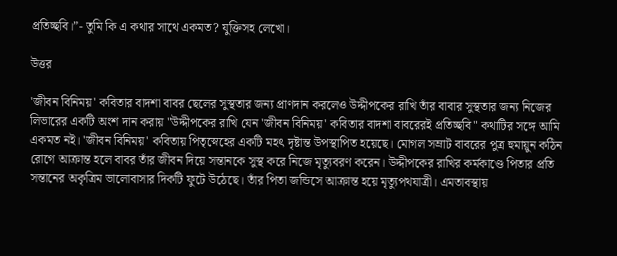প্রতিচ্ছবি।”- তুমি কি এ কথার সাথে একমত? যুক্তিসহ লেখো।

উত্তর

'জীবন বিনিময়' কবিতার বাদশা বাবর ছেলের সুস্থতার জন্য প্রাণদান করলেও উদ্দীপকের রাখি তাঁর বাবার সুস্থতার জন্য নিজের লিভারের একটি অংশ দান করায় "উদ্দীপকের রাখি যেন 'জীবন বিনিময়' কবিতার বাদশা বাবরেরই প্রতিচ্ছবি" কথাটির সঙ্গে আমি একমত নই। 'জীবন বিনিময়' কবিতায় পিতৃস্নেহের একটি মহৎ দৃষ্টান্ত উপস্থাপিত হয়েছে। মোগল সম্রাট বাবরের পুত্র হুমায়ুন কঠিন রোগে আক্রান্ত হলে বাবর তাঁর জীবন দিয়ে সন্তানকে সুস্থ করে নিজে মৃত্যুবরণ করেন। উদ্দীপকের রাখির কর্মকাণ্ডে পিতার প্রতি সন্তানের অকৃত্রিম ভালোবাসার দিকটি ফুটে উঠেছে। তাঁর পিতা জন্ডিসে আক্রান্ত হয়ে মৃত্যুপথযাত্রী। এমতাবস্থায়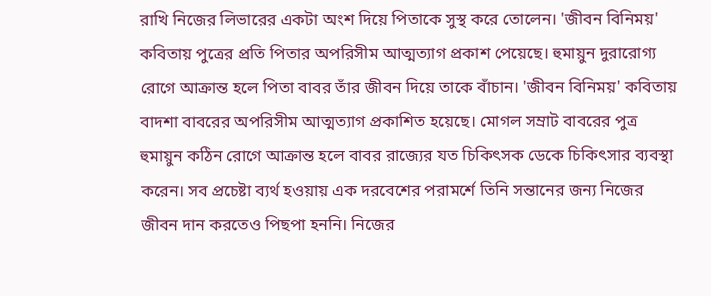রাখি নিজের লিভারের একটা অংশ দিয়ে পিতাকে সুস্থ করে তোলেন। 'জীবন বিনিময়' কবিতায় পুত্রের প্রতি পিতার অপরিসীম আত্মত্যাগ প্রকাশ পেয়েছে। হুমায়ুন দুরারোগ্য রোগে আক্রান্ত হলে পিতা বাবর তাঁর জীবন দিয়ে তাকে বাঁচান। 'জীবন বিনিময়' কবিতায় বাদশা বাবরের অপরিসীম আত্মত্যাগ প্রকাশিত হয়েছে। মোগল সম্রাট বাবরের পুত্র হুমায়ুন কঠিন রোগে আক্রান্ত হলে বাবর রাজ্যের যত চিকিৎসক ডেকে চিকিৎসার ব্যবস্থা করেন। সব প্রচেষ্টা ব্যর্থ হওয়ায় এক দরবেশের পরামর্শে তিনি সন্তানের জন্য নিজের জীবন দান করতেও পিছপা হননি। নিজের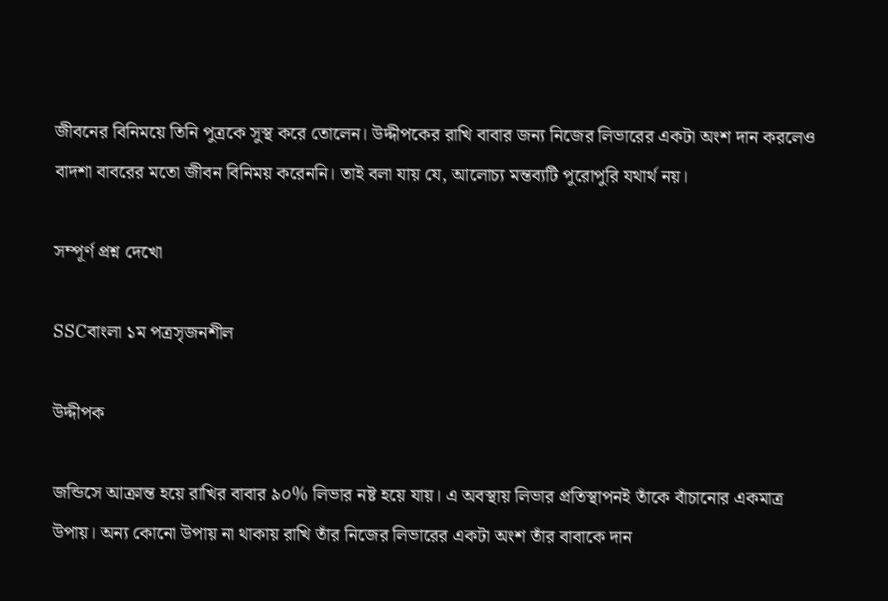জীবনের বিনিময়ে তিনি পুত্রকে সুস্থ করে তোলেন। উদ্দীপকের রাখি বাবার জন্য নিজের লিভারের একটা অংশ দান করলেও বাদশা বাবরের মতো জীবন বিনিময় করেননি। তাই বলা যায় যে, আলোচ্য মন্তব্যটি পুরোপুরি যথার্থ নয়।

সম্পূর্ণ প্রশ্ন দেখো

SSCবাংলা ১ম পত্রসৃজনশীল

উদ্দীপক

জন্ডিসে আক্রান্ত হয়ে রাখির বাবার ৯০% লিভার নষ্ট হয়ে যায়। এ অবস্থায় লিভার প্রতিস্থাপনই তাঁকে বাঁচানোর একমাত্র উপায়। অন্য কোনো উপায় না থাকায় রাখি তাঁর নিজের লিভারের একটা অংশ তাঁর বাবাকে দান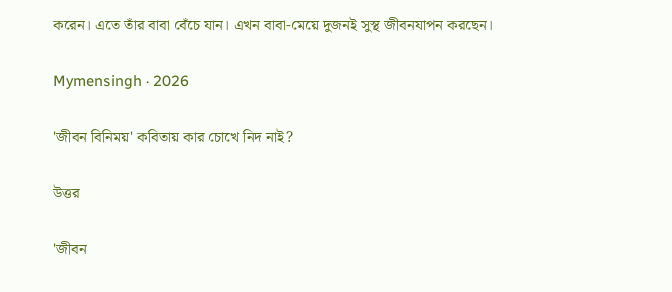করেন। এতে তাঁর বাবা বেঁচে যান। এখন বাবা-মেয়ে দুজনই সুস্থ জীবনযাপন করছেন।

Mymensingh · 2026

'জীবন বিনিময়' কবিতায় কার চোখে নিদ নাই?

উত্তর

'জীবন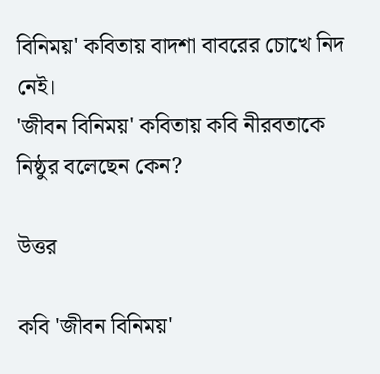বিনিময়' কবিতায় বাদশা বাবরের চোখে নিদ নেই।
'জীবন বিনিময়' কবিতায় কবি নীরবতাকে নিষ্ঠুর বলেছেন কেন?

উত্তর

কবি 'জীবন বিনিময়'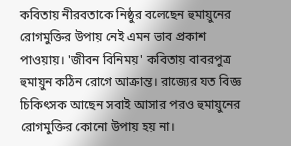কবিতায় নীরবতাকে নিষ্ঠুর বলেছেন হুমায়ুনের রোগমুক্তির উপায় নেই এমন ভাব প্রকাশ পাওয়ায়। 'জীবন বিনিময়' কবিতায় বাবরপুত্র হুমায়ুন কঠিন রোগে আক্রান্ত। রাজ্যের যত বিজ্ঞ চিকিৎসক আছেন সবাই আসার পরও হুমায়ুনের রোগমুক্তির কোনো উপায় হয় না।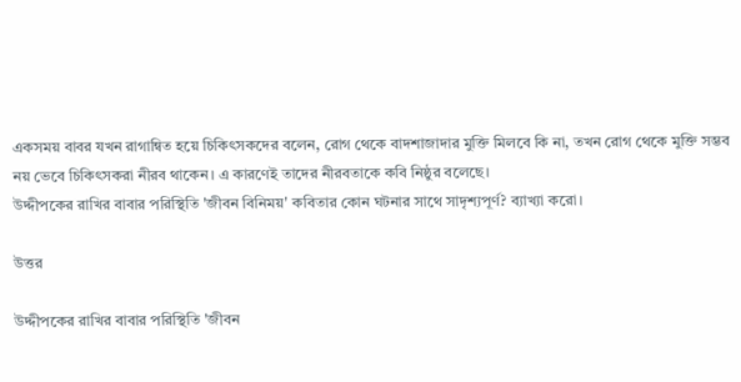একসময় বাবর যখন রাগান্বিত হয়ে চিকিৎসকদের বলেন, রোগ থেকে বাদশাজাদার মুক্তি মিলবে কি না, তখন রোগ থেকে মুক্তি সম্ভব নয় ভেবে চিকিৎসকরা নীরব থাকেন। এ কারণেই তাদের নীরবতাকে কবি নিষ্ঠুর বলেছে।
উদ্দীপকের রাখির বাবার পরিস্থিতি 'জীবন বিনিময়' কবিতার কোন ঘটনার সাথে সাদৃশ্যপূর্ণ? ব্যাখ্যা করো।

উত্তর

উদ্দীপকের রাখির বাবার পরিস্থিতি 'জীবন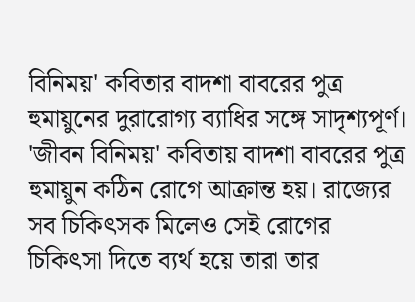বিনিময়' কবিতার বাদশা বাবরের পুত্র হুমায়ুনের দুরারোগ্য ব্যাধির সঙ্গে সাদৃশ্যপূর্ণ। 'জীবন বিনিময়' কবিতায় বাদশা বাবরের পুত্র হুমায়ুন কঠিন রোগে আক্রান্ত হয়। রাজ্যের সব চিকিৎসক মিলেও সেই রোগের চিকিৎসা দিতে ব্যর্থ হয়ে তারা তার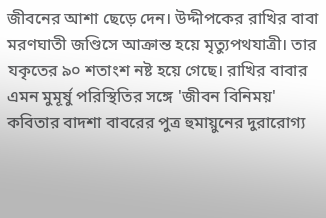জীবনের আশা ছেড়ে দেন। উদ্দীপকের রাখির বাবা মরণঘাতী জণ্ডিসে আক্রান্ত হয়ে মৃত্যুপথযাত্রী। তার যকৃতের ৯০ শতাংশ নষ্ট হয়ে গেছে। রাখির বাবার এমন মুমূর্ষু পরিস্থিতির সঙ্গে 'জীবন বিনিময়' কবিতার বাদশা বাবরের পুত্র হুমায়ুনের দুরারোগ্য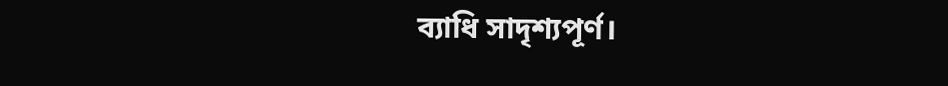ব্যাধি সাদৃশ্যপূর্ণ।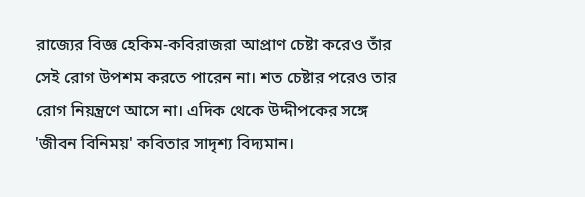রাজ্যের বিজ্ঞ হেকিম-কবিরাজরা আপ্রাণ চেষ্টা করেও তাঁর সেই রোগ উপশম করতে পারেন না। শত চেষ্টার পরেও তার রোগ নিয়ন্ত্রণে আসে না। এদিক থেকে উদ্দীপকের সঙ্গে 'জীবন বিনিময়' কবিতার সাদৃশ্য বিদ্যমান।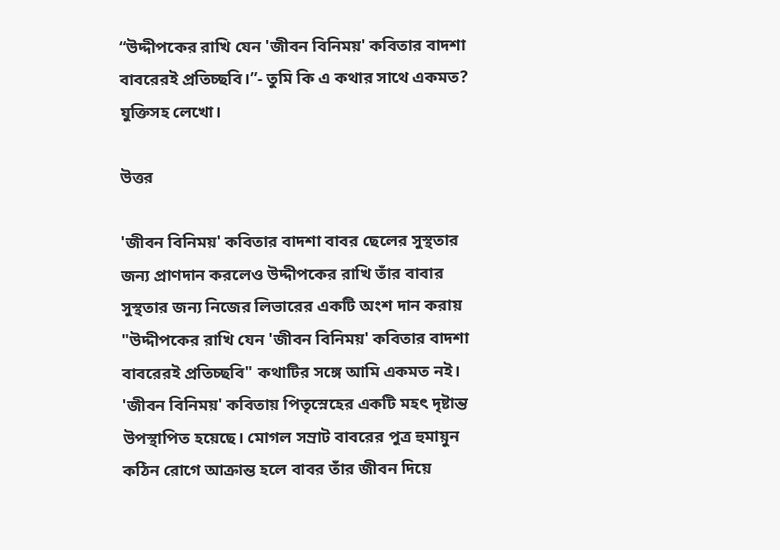“উদ্দীপকের রাখি যেন 'জীবন বিনিময়' কবিতার বাদশা বাবরেরই প্রতিচ্ছবি।”- তুমি কি এ কথার সাথে একমত? যুক্তিসহ লেখো।

উত্তর

'জীবন বিনিময়' কবিতার বাদশা বাবর ছেলের সুস্থতার জন্য প্রাণদান করলেও উদ্দীপকের রাখি তাঁর বাবার সুস্থতার জন্য নিজের লিভারের একটি অংশ দান করায় "উদ্দীপকের রাখি যেন 'জীবন বিনিময়' কবিতার বাদশা বাবরেরই প্রতিচ্ছবি" কথাটির সঙ্গে আমি একমত নই। 'জীবন বিনিময়' কবিতায় পিতৃস্নেহের একটি মহৎ দৃষ্টান্ত উপস্থাপিত হয়েছে। মোগল সম্রাট বাবরের পুত্র হুমায়ুন কঠিন রোগে আক্রান্ত হলে বাবর তাঁর জীবন দিয়ে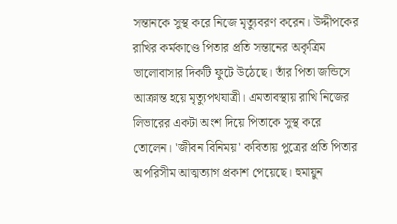সন্তানকে সুস্থ করে নিজে মৃত্যুবরণ করেন। উদ্দীপকের রাখির কর্মকাণ্ডে পিতার প্রতি সন্তানের অকৃত্রিম ভালোবাসার দিকটি ফুটে উঠেছে। তাঁর পিতা জন্ডিসে আক্রান্ত হয়ে মৃত্যুপথযাত্রী। এমতাবস্থায় রাখি নিজের লিভারের একটা অংশ দিয়ে পিতাকে সুস্থ করে তোলেন। 'জীবন বিনিময়' কবিতায় পুত্রের প্রতি পিতার অপরিসীম আত্মত্যাগ প্রকাশ পেয়েছে। হুমায়ুন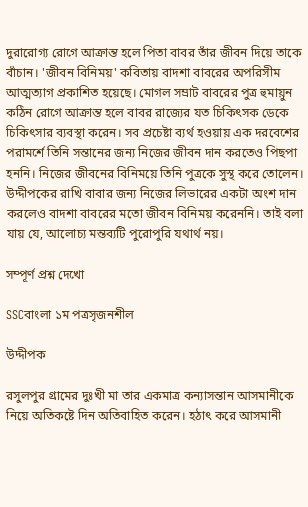দুরারোগ্য রোগে আক্রান্ত হলে পিতা বাবর তাঁর জীবন দিয়ে তাকে বাঁচান। 'জীবন বিনিময়' কবিতায় বাদশা বাবরের অপরিসীম আত্মত্যাগ প্রকাশিত হয়েছে। মোগল সম্রাট বাবরের পুত্র হুমায়ুন কঠিন রোগে আক্রান্ত হলে বাবর রাজ্যের যত চিকিৎসক ডেকে চিকিৎসার ব্যবস্থা করেন। সব প্রচেষ্টা ব্যর্থ হওয়ায় এক দরবেশের পরামর্শে তিনি সন্তানের জন্য নিজের জীবন দান করতেও পিছপা হননি। নিজের জীবনের বিনিময়ে তিনি পুত্রকে সুস্থ করে তোলেন। উদ্দীপকের রাখি বাবার জন্য নিজের লিভারের একটা অংশ দান করলেও বাদশা বাবরের মতো জীবন বিনিময় করেননি। তাই বলা যায় যে, আলোচ্য মন্তব্যটি পুরোপুরি যথার্থ নয়।

সম্পূর্ণ প্রশ্ন দেখো

SSCবাংলা ১ম পত্রসৃজনশীল

উদ্দীপক

রসুলপুর গ্রামের দুঃখী মা তার একমাত্র কন্যাসন্তান আসমানীকে নিয়ে অতিকষ্টে দিন অতিবাহিত করেন। হঠাৎ করে আসমানী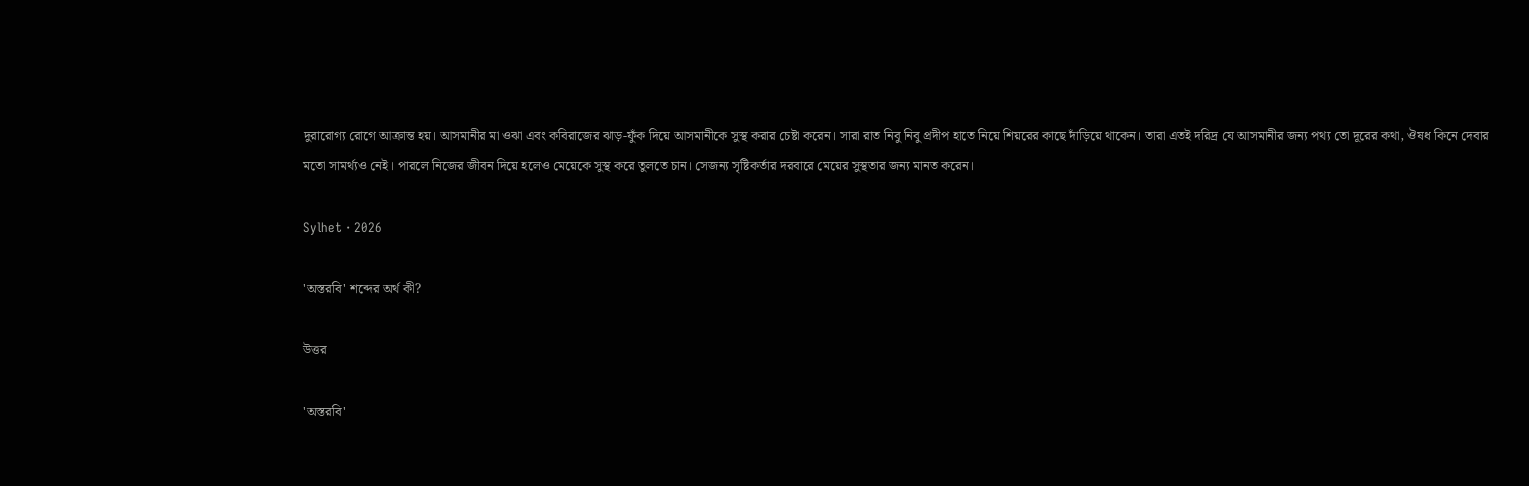দুরারোগ্য রোগে আক্রান্ত হয়। আসমানীর মা ওঝা এবং কবিরাজের ঝাড়-ফুঁক দিয়ে আসমানীকে সুস্থ করার চেষ্টা করেন। সারা রাত নিবু নিবু প্রদীপ হাতে নিয়ে শিয়রের কাছে দাঁড়িয়ে থাকেন। তারা এতই দরিদ্র যে আসমানীর জন্য পথ্য তো দূরের কথা, ঔষধ কিনে দেবার মতো সামর্থ্যও নেই। পারলে নিজের জীবন দিয়ে হলেও মেয়েকে সুস্থ করে তুলতে চান। সেজন্য সৃষ্টিকর্তার দরবারে মেয়ের সুস্থতার জন্য মানত করেন।

Sylhet · 2026

'অস্তরবি' শব্দের অর্থ কী?

উত্তর

'অস্তরবি'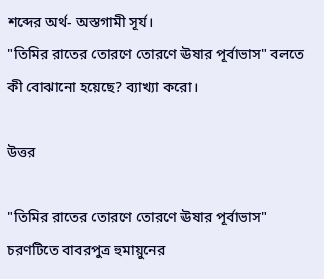শব্দের অর্থ- অস্তগামী সূর্য।
"তিমির রাতের তোরণে তোরণে ঊষার পূর্বাভাস" বলতে কী বোঝানো হয়েছে? ব্যাখ্যা করো।

উত্তর

"তিমির রাতের তোরণে তোরণে ঊষার পূর্বাভাস" চরণটিতে বাবরপুত্র হুমায়ুনের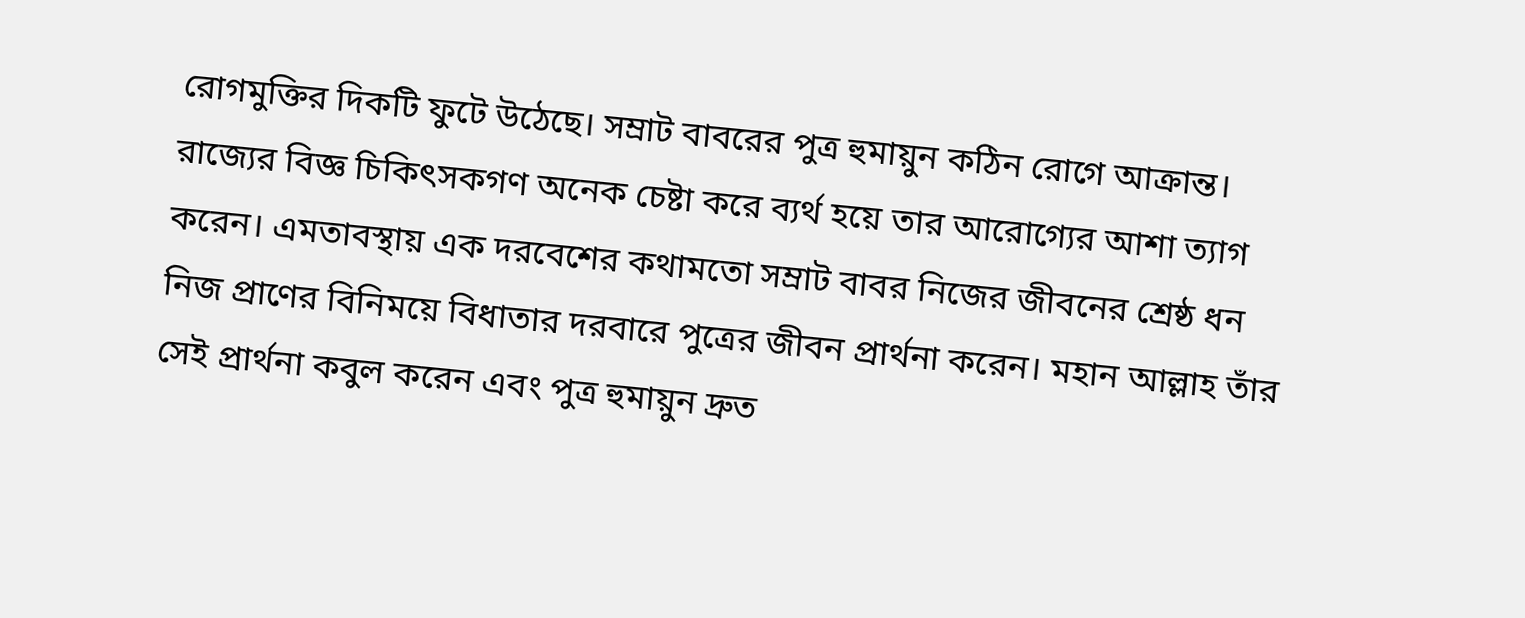রোগমুক্তির দিকটি ফুটে উঠেছে। সম্রাট বাবরের পুত্র হুমায়ুন কঠিন রোগে আক্রান্ত। রাজ্যের বিজ্ঞ চিকিৎসকগণ অনেক চেষ্টা করে ব্যর্থ হয়ে তার আরোগ্যের আশা ত্যাগ করেন। এমতাবস্থায় এক দরবেশের কথামতো সম্রাট বাবর নিজের জীবনের শ্রেষ্ঠ ধন নিজ প্রাণের বিনিময়ে বিধাতার দরবারে পুত্রের জীবন প্রার্থনা করেন। মহান আল্লাহ তাঁর সেই প্রার্থনা কবুল করেন এবং পুত্র হুমায়ুন দ্রুত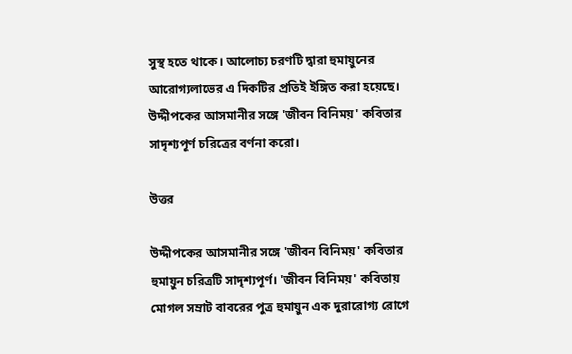সুস্থ হতে থাকে। আলোচ্য চরণটি দ্বারা হুমায়ুনের আরোগ্যলাভের এ দিকটির প্রতিই ইঙ্গিত করা হয়েছে।
উদ্দীপকের আসমানীর সঙ্গে 'জীবন বিনিময়' কবিতার সাদৃশ্যপূর্ণ চরিত্রের বর্ণনা করো।

উত্তর

উদ্দীপকের আসমানীর সঙ্গে 'জীবন বিনিময়' কবিতার হুমায়ুন চরিত্রটি সাদৃশ্যপূর্ণ। 'জীবন বিনিময়' কবিতায় মোগল সম্রাট বাবরের পুত্র হুমায়ুন এক দুরারোগ্য রোগে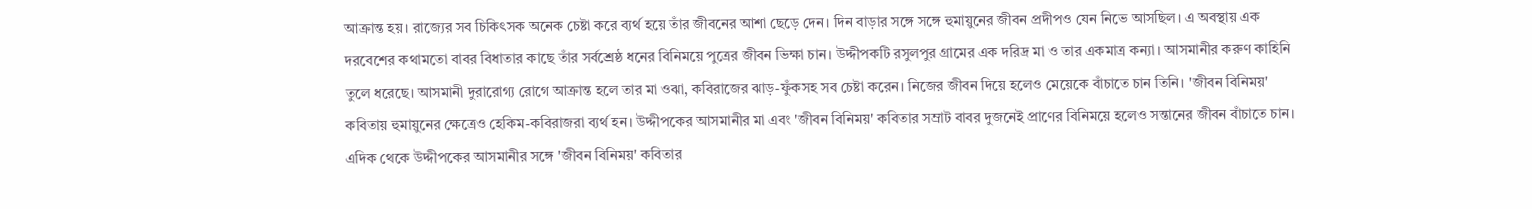আক্রান্ত হয়। রাজ্যের সব চিকিৎসক অনেক চেষ্টা করে ব্যর্থ হয়ে তাঁর জীবনের আশা ছেড়ে দেন। দিন বাড়ার সঙ্গে সঙ্গে হুমায়ুনের জীবন প্রদীপও যেন নিভে আসছিল। এ অবস্থায় এক দরবেশের কথামতো বাবর বিধাতার কাছে তাঁর সর্বশ্রেষ্ঠ ধনের বিনিময়ে পুত্রের জীবন ভিক্ষা চান। উদ্দীপকটি রসুলপুর গ্রামের এক দরিদ্র মা ও তার একমাত্র কন্যা। আসমানীর করুণ কাহিনি তুলে ধরেছে। আসমানী দুরারোগ্য রোগে আক্রান্ত হলে তার মা ওঝা, কবিরাজের ঝাড়-ফুঁকসহ সব চেষ্টা করেন। নিজের জীবন দিয়ে হলেও মেয়েকে বাঁচাতে চান তিনি। 'জীবন বিনিময়' কবিতায় হুমায়ুনের ক্ষেত্রেও হেকিম-কবিরাজরা ব্যর্থ হন। উদ্দীপকের আসমানীর মা এবং 'জীবন বিনিময়' কবিতার সম্রাট বাবর দুজনেই প্রাণের বিনিময়ে হলেও সন্তানের জীবন বাঁচাতে চান। এদিক থেকে উদ্দীপকের আসমানীর সঙ্গে 'জীবন বিনিময়' কবিতার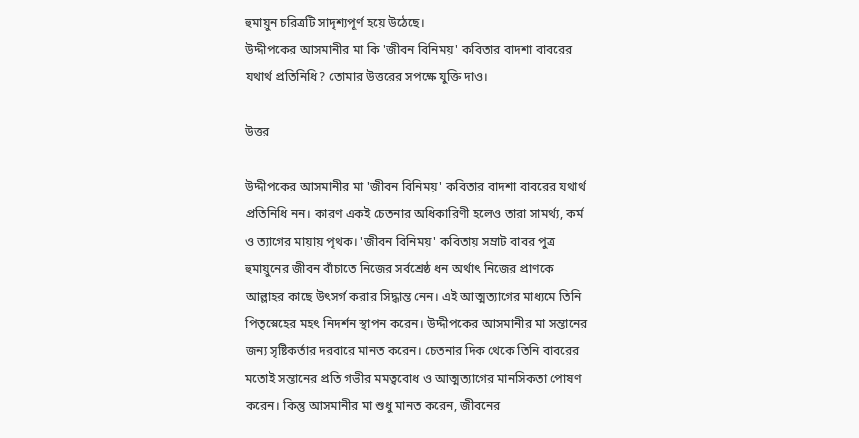হুমায়ুন চরিত্রটি সাদৃশ্যপূর্ণ হয়ে উঠেছে।
উদ্দীপকের আসমানীর মা কি 'জীবন বিনিময়' কবিতার বাদশা বাবরের যথার্থ প্রতিনিধি? তোমার উত্তরের সপক্ষে যুক্তি দাও।

উত্তর

উদ্দীপকের আসমানীর মা 'জীবন বিনিময়' কবিতার বাদশা বাবরের যথার্থ প্রতিনিধি নন। কারণ একই চেতনার অধিকারিণী হলেও তারা সামর্থ্য, কর্ম ও ত্যাগের মায়ায় পৃথক। 'জীবন বিনিময়' কবিতায় সম্রাট বাবর পুত্র হুমায়ুনের জীবন বাঁচাতে নিজের সর্বশ্রেষ্ঠ ধন অর্থাৎ নিজের প্রাণকে আল্লাহর কাছে উৎসর্গ করার সিদ্ধান্ত নেন। এই আত্মত্যাগের মাধ্যমে তিনি পিতৃস্নেহের মহৎ নিদর্শন স্থাপন করেন। উদ্দীপকের আসমানীর মা সন্তানের জন্য সৃষ্টিকর্তার দরবারে মানত করেন। চেতনার দিক থেকে তিনি বাবরের মতোই সন্তানের প্রতি গভীর মমত্ববোধ ও আত্মত্যাগের মানসিকতা পোষণ করেন। কিন্তু আসমানীর মা শুধু মানত করেন, জীবনের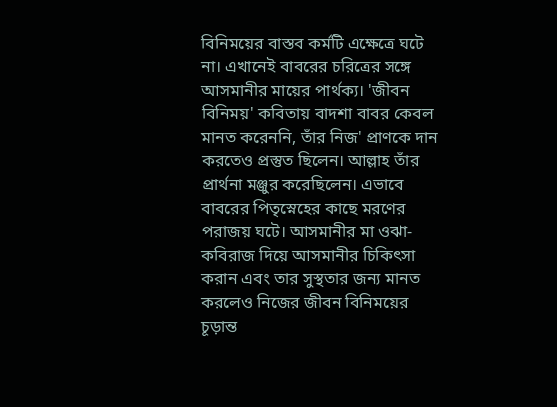বিনিময়ের বাস্তব কর্মটি এক্ষেত্রে ঘটে না। এখানেই বাবরের চরিত্রের সঙ্গে আসমানীর মায়ের পার্থক্য। 'জীবন বিনিময়' কবিতায় বাদশা বাবর কেবল মানত করেননি, তাঁর নিজ' প্রাণকে দান করতেও প্রস্তুত ছিলেন। আল্লাহ তাঁর প্রার্থনা মঞ্জুর করেছিলেন। এভাবে বাবরের পিতৃস্নেহের কাছে মরণের পরাজয় ঘটে। আসমানীর মা ওঝা-কবিরাজ দিয়ে আসমানীর চিকিৎসা করান এবং তার সুস্থতার জন্য মানত করলেও নিজের জীবন বিনিময়ের চূড়ান্ত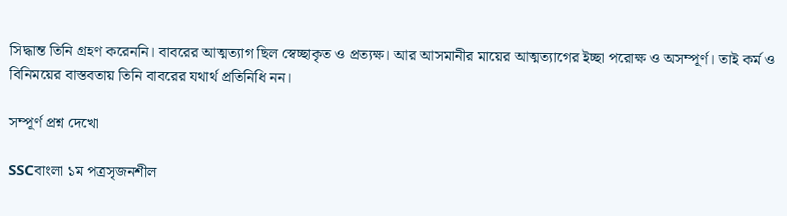সিদ্ধান্ত তিনি গ্রহণ করেননি। বাবরের আত্মত্যাগ ছিল স্বেচ্ছাকৃত ও প্রত্যক্ষ। আর আসমানীর মায়ের আত্মত্যাগের ইচ্ছা পরোক্ষ ও অসম্পূর্ণ। তাই কর্ম ও বিনিময়ের বাস্তবতায় তিনি বাবরের যথার্থ প্রতিনিধি নন।

সম্পূর্ণ প্রশ্ন দেখো

SSCবাংলা ১ম পত্রসৃজনশীল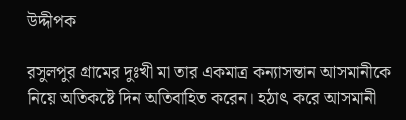উদ্দীপক

রসুলপুর গ্রামের দুঃখী মা তার একমাত্র কন্যাসন্তান আসমানীকে নিয়ে অতিকষ্টে দিন অতিবাহিত করেন। হঠাৎ করে আসমানী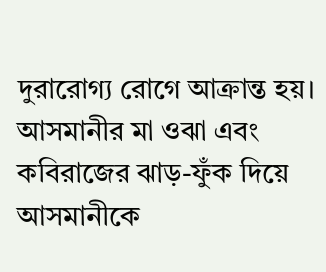দুরারোগ্য রোগে আক্রান্ত হয়। আসমানীর মা ওঝা এবং কবিরাজের ঝাড়-ফুঁক দিয়ে আসমানীকে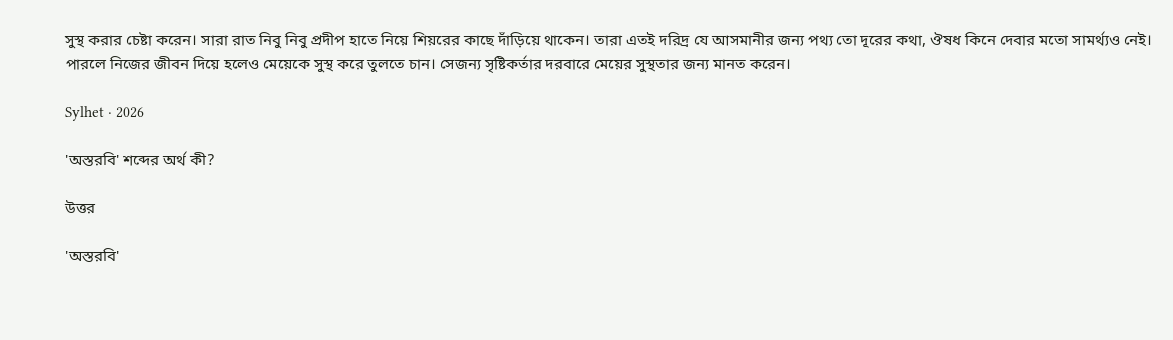সুস্থ করার চেষ্টা করেন। সারা রাত নিবু নিবু প্রদীপ হাতে নিয়ে শিয়রের কাছে দাঁড়িয়ে থাকেন। তারা এতই দরিদ্র যে আসমানীর জন্য পথ্য তো দূরের কথা, ঔষধ কিনে দেবার মতো সামর্থ্যও নেই। পারলে নিজের জীবন দিয়ে হলেও মেয়েকে সুস্থ করে তুলতে চান। সেজন্য সৃষ্টিকর্তার দরবারে মেয়ের সুস্থতার জন্য মানত করেন।

Sylhet · 2026

'অস্তরবি' শব্দের অর্থ কী?

উত্তর

'অস্তরবি'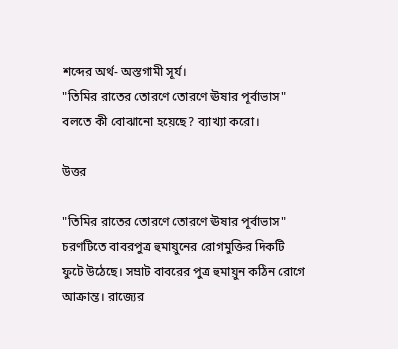শব্দের অর্থ- অস্তগামী সূর্য।
"তিমির রাতের তোরণে তোরণে ঊষার পূর্বাভাস" বলতে কী বোঝানো হয়েছে? ব্যাখ্যা করো।

উত্তর

"তিমির রাতের তোরণে তোরণে ঊষার পূর্বাভাস" চরণটিতে বাবরপুত্র হুমায়ুনের রোগমুক্তির দিকটি ফুটে উঠেছে। সম্রাট বাবরের পুত্র হুমায়ুন কঠিন রোগে আক্রান্ত। রাজ্যের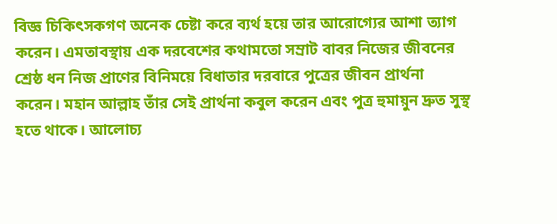বিজ্ঞ চিকিৎসকগণ অনেক চেষ্টা করে ব্যর্থ হয়ে তার আরোগ্যের আশা ত্যাগ করেন। এমতাবস্থায় এক দরবেশের কথামতো সম্রাট বাবর নিজের জীবনের শ্রেষ্ঠ ধন নিজ প্রাণের বিনিময়ে বিধাতার দরবারে পুত্রের জীবন প্রার্থনা করেন। মহান আল্লাহ তাঁর সেই প্রার্থনা কবুল করেন এবং পুত্র হুমায়ুন দ্রুত সুস্থ হতে থাকে। আলোচ্য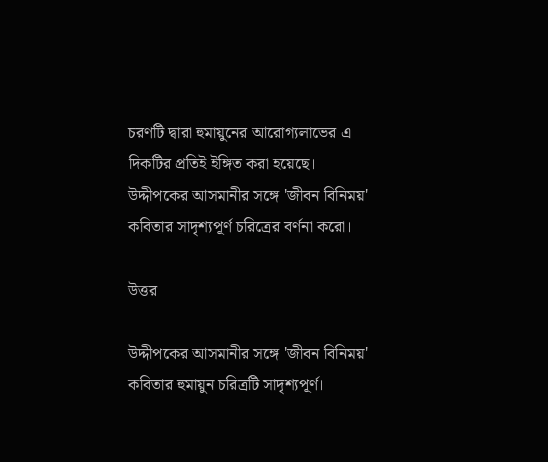চরণটি দ্বারা হুমায়ুনের আরোগ্যলাভের এ দিকটির প্রতিই ইঙ্গিত করা হয়েছে।
উদ্দীপকের আসমানীর সঙ্গে 'জীবন বিনিময়' কবিতার সাদৃশ্যপূর্ণ চরিত্রের বর্ণনা করো।

উত্তর

উদ্দীপকের আসমানীর সঙ্গে 'জীবন বিনিময়' কবিতার হুমায়ুন চরিত্রটি সাদৃশ্যপূর্ণ।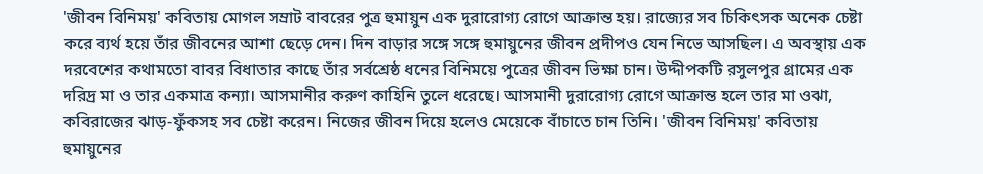'জীবন বিনিময়' কবিতায় মোগল সম্রাট বাবরের পুত্র হুমায়ুন এক দুরারোগ্য রোগে আক্রান্ত হয়। রাজ্যের সব চিকিৎসক অনেক চেষ্টা করে ব্যর্থ হয়ে তাঁর জীবনের আশা ছেড়ে দেন। দিন বাড়ার সঙ্গে সঙ্গে হুমায়ুনের জীবন প্রদীপও যেন নিভে আসছিল। এ অবস্থায় এক দরবেশের কথামতো বাবর বিধাতার কাছে তাঁর সর্বশ্রেষ্ঠ ধনের বিনিময়ে পুত্রের জীবন ভিক্ষা চান। উদ্দীপকটি রসুলপুর গ্রামের এক দরিদ্র মা ও তার একমাত্র কন্যা। আসমানীর করুণ কাহিনি তুলে ধরেছে। আসমানী দুরারোগ্য রোগে আক্রান্ত হলে তার মা ওঝা, কবিরাজের ঝাড়-ফুঁকসহ সব চেষ্টা করেন। নিজের জীবন দিয়ে হলেও মেয়েকে বাঁচাতে চান তিনি। 'জীবন বিনিময়' কবিতায় হুমায়ুনের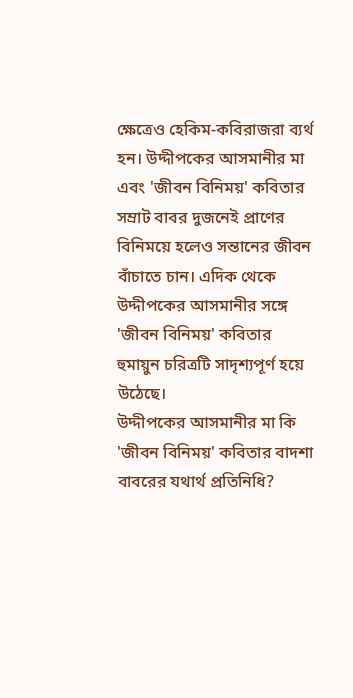ক্ষেত্রেও হেকিম-কবিরাজরা ব্যর্থ হন। উদ্দীপকের আসমানীর মা এবং 'জীবন বিনিময়' কবিতার সম্রাট বাবর দুজনেই প্রাণের বিনিময়ে হলেও সন্তানের জীবন বাঁচাতে চান। এদিক থেকে উদ্দীপকের আসমানীর সঙ্গে 'জীবন বিনিময়' কবিতার হুমায়ুন চরিত্রটি সাদৃশ্যপূর্ণ হয়ে উঠেছে।
উদ্দীপকের আসমানীর মা কি 'জীবন বিনিময়' কবিতার বাদশা বাবরের যথার্থ প্রতিনিধি?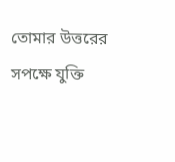তোমার উত্তরের সপক্ষে যুক্তি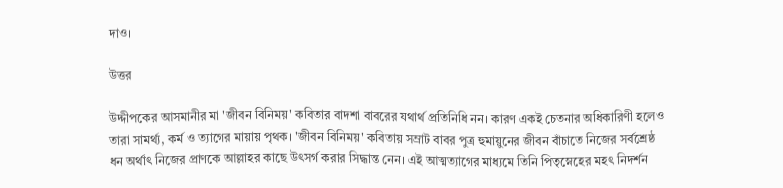দাও।

উত্তর

উদ্দীপকের আসমানীর মা 'জীবন বিনিময়' কবিতার বাদশা বাবরের যথার্থ প্রতিনিধি নন। কারণ একই চেতনার অধিকারিণী হলেও তারা সামর্থ্য, কর্ম ও ত্যাগের মায়ায় পৃথক। 'জীবন বিনিময়' কবিতায় সম্রাট বাবর পুত্র হুমায়ুনের জীবন বাঁচাতে নিজের সর্বশ্রেষ্ঠ ধন অর্থাৎ নিজের প্রাণকে আল্লাহর কাছে উৎসর্গ করার সিদ্ধান্ত নেন। এই আত্মত্যাগের মাধ্যমে তিনি পিতৃস্নেহের মহৎ নিদর্শন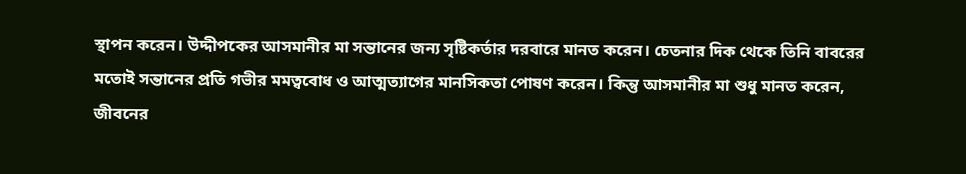স্থাপন করেন। উদ্দীপকের আসমানীর মা সন্তানের জন্য সৃষ্টিকর্তার দরবারে মানত করেন। চেতনার দিক থেকে তিনি বাবরের মতোই সন্তানের প্রতি গভীর মমত্ববোধ ও আত্মত্যাগের মানসিকতা পোষণ করেন। কিন্তু আসমানীর মা শুধু মানত করেন, জীবনের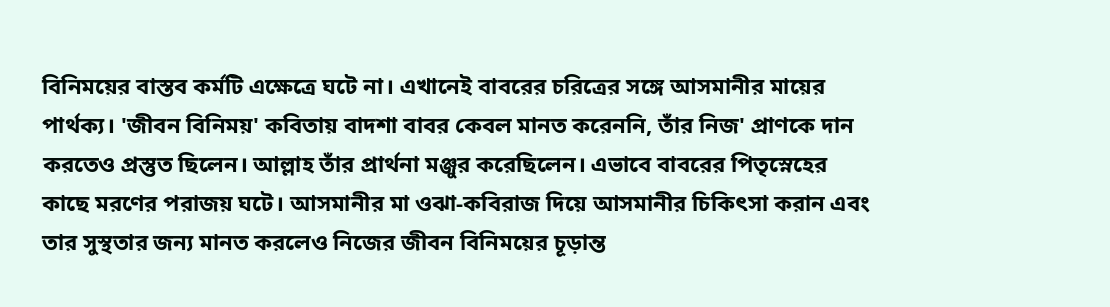বিনিময়ের বাস্তব কর্মটি এক্ষেত্রে ঘটে না। এখানেই বাবরের চরিত্রের সঙ্গে আসমানীর মায়ের পার্থক্য। 'জীবন বিনিময়' কবিতায় বাদশা বাবর কেবল মানত করেননি, তাঁর নিজ' প্রাণকে দান করতেও প্রস্তুত ছিলেন। আল্লাহ তাঁর প্রার্থনা মঞ্জুর করেছিলেন। এভাবে বাবরের পিতৃস্নেহের কাছে মরণের পরাজয় ঘটে। আসমানীর মা ওঝা-কবিরাজ দিয়ে আসমানীর চিকিৎসা করান এবং তার সুস্থতার জন্য মানত করলেও নিজের জীবন বিনিময়ের চূড়ান্ত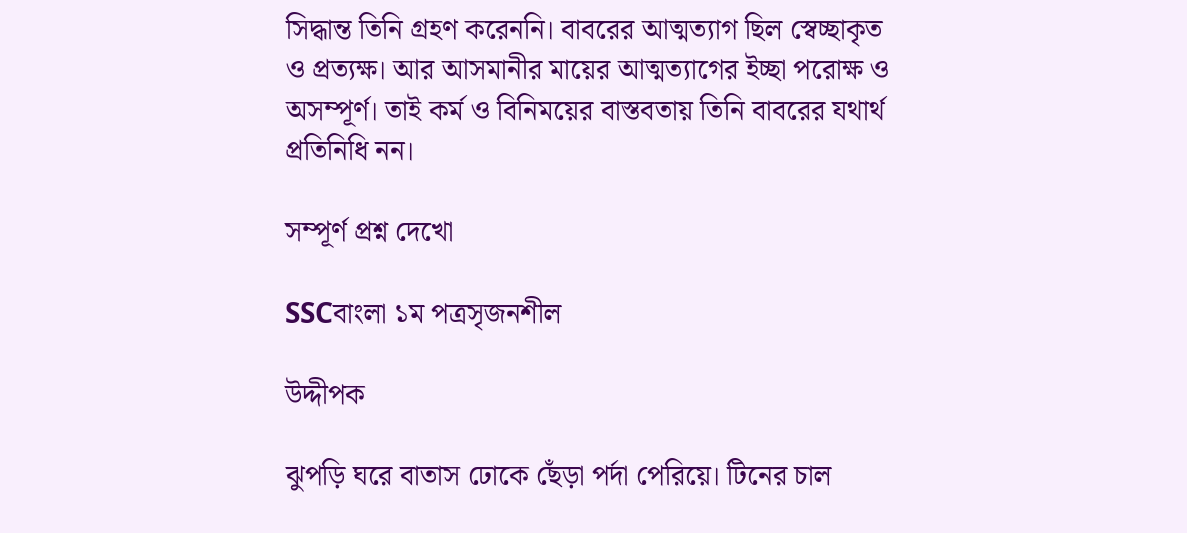সিদ্ধান্ত তিনি গ্রহণ করেননি। বাবরের আত্মত্যাগ ছিল স্বেচ্ছাকৃত ও প্রত্যক্ষ। আর আসমানীর মায়ের আত্মত্যাগের ইচ্ছা পরোক্ষ ও অসম্পূর্ণ। তাই কর্ম ও বিনিময়ের বাস্তবতায় তিনি বাবরের যথার্থ প্রতিনিধি নন।

সম্পূর্ণ প্রশ্ন দেখো

SSCবাংলা ১ম পত্রসৃজনশীল

উদ্দীপক

ঝুপড়ি ঘরে বাতাস ঢোকে ছেঁড়া পর্দা পেরিয়ে। টিনের চাল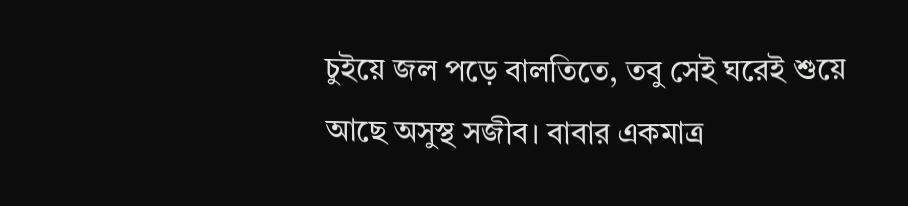চুইয়ে জল পড়ে বালতিতে, তবু সেই ঘরেই শুয়ে আছে অসুস্থ সজীব। বাবার একমাত্র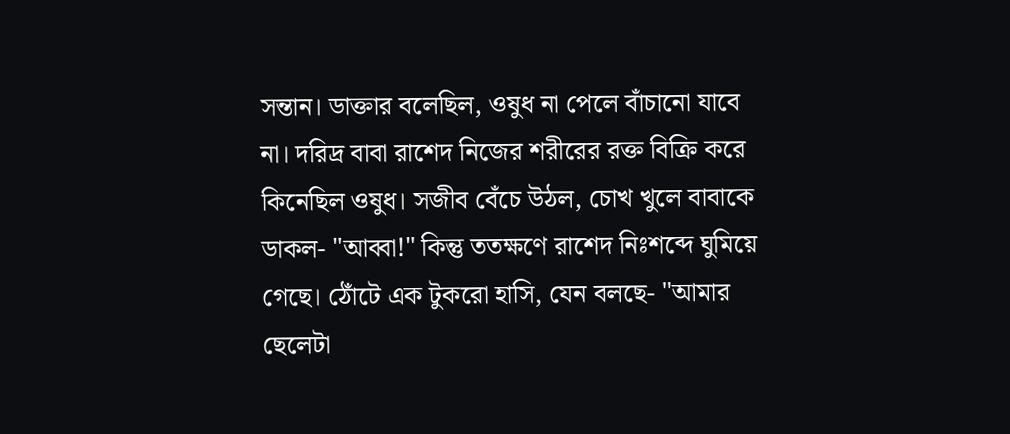সন্তান। ডাক্তার বলেছিল, ওষুধ না পেলে বাঁচানো যাবে না। দরিদ্র বাবা রাশেদ নিজের শরীরের রক্ত বিক্রি করে কিনেছিল ওষুধ। সজীব বেঁচে উঠল, চোখ খুলে বাবাকে ডাকল- "আব্বা!" কিন্তু ততক্ষণে রাশেদ নিঃশব্দে ঘুমিয়ে গেছে। ঠোঁটে এক টুকরো হাসি, যেন বলছে- "আমার ছেলেটা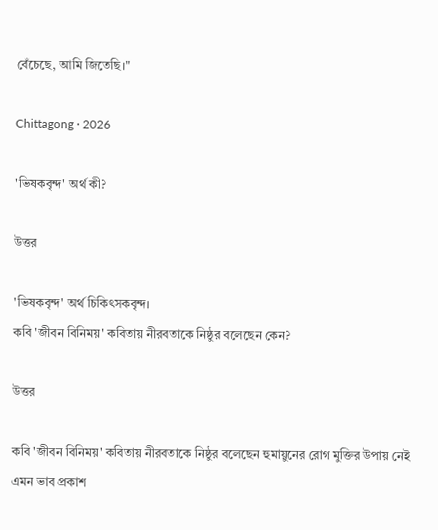বেঁচেছে, আমি জিতেছি।"

Chittagong · 2026

'ভিষকবৃন্দ' অর্থ কী?

উত্তর

'ভিষকবৃন্দ' অর্থ চিকিৎসকবৃন্দ।
কবি 'জীবন বিনিময়' কবিতায় নীরবতাকে নিষ্ঠুর বলেছেন কেন?

উত্তর

কবি 'জীবন বিনিময়' কবিতায় নীরবতাকে নিষ্ঠুর বলেছেন হুমায়ুনের রোগ মুক্তির উপায় নেই এমন ভাব প্রকাশ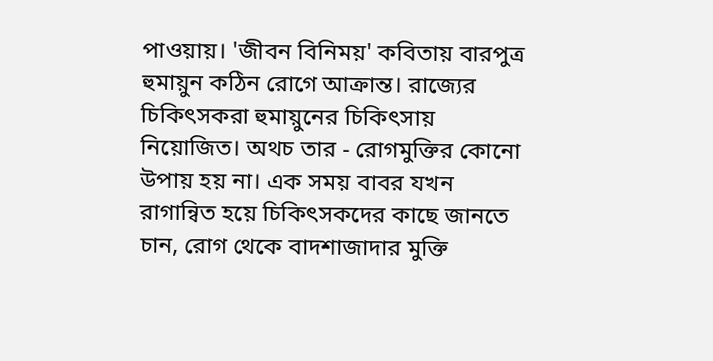পাওয়ায়। 'জীবন বিনিময়' কবিতায় বারপুত্র হুমায়ুন কঠিন রোগে আক্রান্ত। রাজ্যের চিকিৎসকরা হুমায়ুনের চিকিৎসায় নিয়োজিত। অথচ তার - রোগমুক্তির কোনো উপায় হয় না। এক সময় বাবর যখন রাগান্বিত হয়ে চিকিৎসকদের কাছে জানতে চান, রোগ থেকে বাদশাজাদার মুক্তি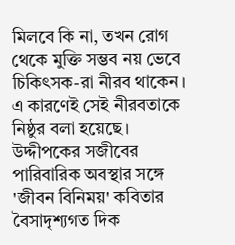মিলবে কি না, তখন রোগ থেকে মুক্তি সম্ভব নয় ভেবে চিকিৎসক-রা নীরব থাকেন। এ কারণেই সেই নীরবতাকে নিষ্ঠুর বলা হয়েছে।
উদ্দীপকের সজীবের পারিবারিক অবস্থার সঙ্গে 'জীবন বিনিময়' কবিতার বৈসাদৃশ্যগত দিক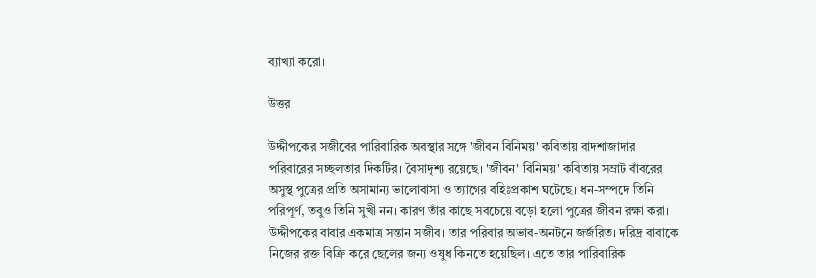ব্যাখ্যা করো।

উত্তর

উদ্দীপকের সজীবের পারিবারিক অবস্থার সঙ্গে 'জীবন বিনিময়' কবিতায় বাদশাজাদার পরিবারের সচ্ছলতার দিকটির। বৈসাদৃশ্য রয়েছে। 'জীবন' বিনিময়' কবিতায় সম্রাট বাঁবরের অসুস্থ পুত্রের প্রতি অসামান্য ভালোবাসা ও ত্যাগের বহিঃপ্রকাশ ঘটেছে। ধন-সম্পদে তিনি পরিপূর্ণ, তবুও তিনি সুখী নন। কারণ তাঁর কাছে সবচেয়ে বড়ো হলো পুত্রের জীবন রক্ষা করা। উদ্দীপকের বাবার একমাত্র সন্তান সজীব। তার পরিবার অভাব-অনটনে জর্জরিত। দরিদ্র বাবাকে নিজের রক্ত বিক্রি করে ছেলের জন্য ওষুধ কিনতে হয়েছিল। এতে তার পারিবারিক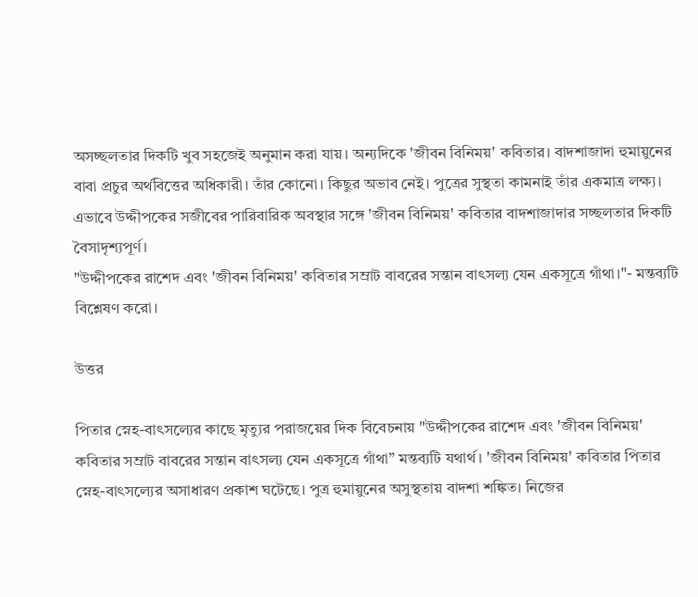অসচ্ছলতার দিকটি খুব সহজেই অনুমান করা যায়। অন্যদিকে 'জীবন বিনিময়' কবিতার। বাদশাজাদা হুমায়ুনের বাবা প্রচুর অর্থবিত্তের অধিকারী। তাঁর কোনো। কিছুর অভাব নেই। পুত্রের সুস্থতা কামনাই তাঁর একমাত্র লক্ষ্য। এভাবে উদ্দীপকের সজীবের পারিবারিক অবস্থার সঙ্গে 'জীবন বিনিময়' কবিতার বাদশাজাদার সচ্ছলতার দিকটি বৈসাদৃশ্যপূর্ণ।
"উদ্দীপকের রাশেদ এবং 'জীবন বিনিময়' কবিতার সম্রাট বাবরের সন্তান বাৎসল্য যেন একসূত্রে গাঁথা।"- মন্তব্যটি বিশ্লেষণ করো।

উত্তর

পিতার স্নেহ-বাৎসল্যের কাছে মৃত্যুর পরাজয়ের দিক বিবেচনায় "উদ্দীপকের রাশেদ এবং 'জীবন বিনিময়' কবিতার সম্রাট বাবরের সন্তান বাৎসল্য যেন একসূত্রে গাঁথা” মন্তব্যটি যথার্থ। 'জীবন বিনিময়' কবিতার পিতার স্নেহ-বাৎসল্যের অসাধারণ প্রকাশ ঘটেছে। পুত্র হুমায়ুনের অসুস্থতায় বাদশা শঙ্কিত। নিজের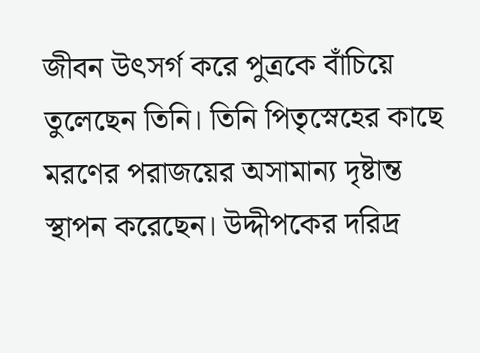জীবন উৎসর্গ করে পুত্রকে বাঁচিয়ে তুলেছেন তিনি। তিনি পিতৃস্নেহের কাছে মরণের পরাজয়ের অসামান্য দৃষ্টান্ত স্থাপন করেছেন। উদ্দীপকের দরিদ্র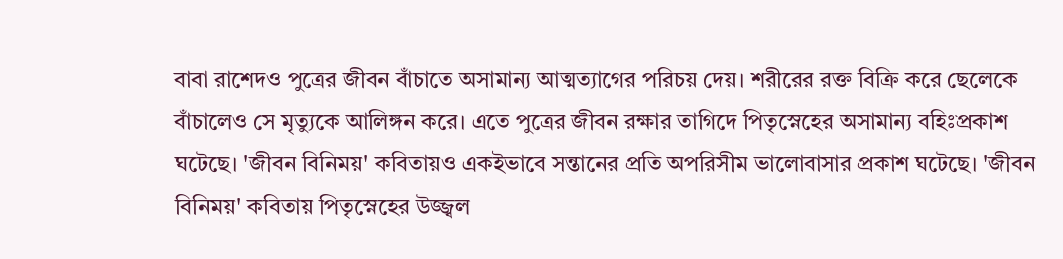বাবা রাশেদও পুত্রের জীবন বাঁচাতে অসামান্য আত্মত্যাগের পরিচয় দেয়। শরীরের রক্ত বিক্রি করে ছেলেকে বাঁচালেও সে মৃত্যুকে আলিঙ্গন করে। এতে পুত্রের জীবন রক্ষার তাগিদে পিতৃস্নেহের অসামান্য বহিঃপ্রকাশ ঘটেছে। 'জীবন বিনিময়' কবিতায়ও একইভাবে সন্তানের প্রতি অপরিসীম ভালোবাসার প্রকাশ ঘটেছে। 'জীবন বিনিময়' কবিতায় পিতৃস্নেহের উজ্জ্বল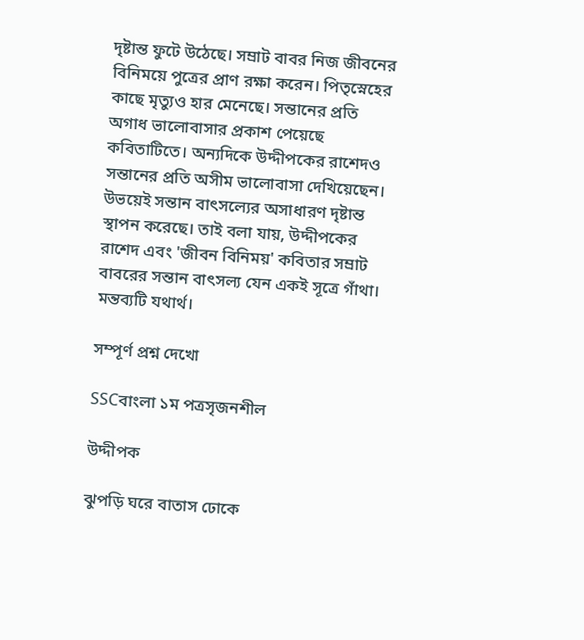দৃষ্টান্ত ফুটে উঠেছে। সম্রাট বাবর নিজ জীবনের বিনিময়ে পুত্রের প্রাণ রক্ষা করেন। পিতৃস্নেহের কাছে মৃত্যুও হার মেনেছে। সন্তানের প্রতি অগাধ ভালোবাসার প্রকাশ পেয়েছে কবিতাটিতে। অন্যদিকে উদ্দীপকের রাশেদও সন্তানের প্রতি অসীম ভালোবাসা দেখিয়েছেন। উভয়েই সন্তান বাৎসল্যের অসাধারণ দৃষ্টান্ত স্থাপন করেছে। তাই বলা যায়, উদ্দীপকের রাশেদ এবং 'জীবন বিনিময়' কবিতার সম্রাট বাবরের সন্তান বাৎসল্য যেন একই সূত্রে গাঁথা। মন্তব্যটি যথার্থ।

সম্পূর্ণ প্রশ্ন দেখো

SSCবাংলা ১ম পত্রসৃজনশীল

উদ্দীপক

ঝুপড়ি ঘরে বাতাস ঢোকে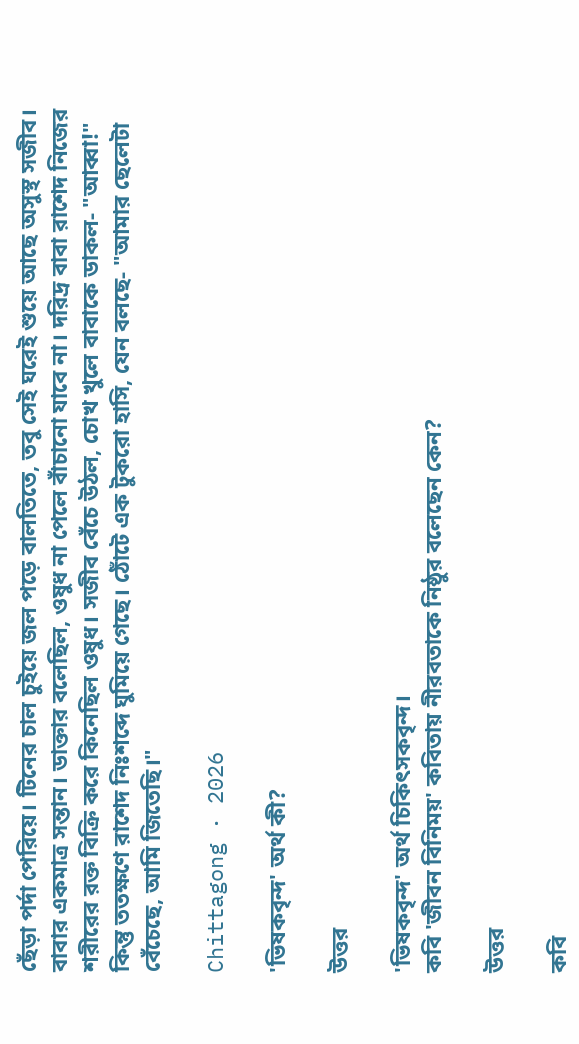ছেঁড়া পর্দা পেরিয়ে। টিনের চাল চুইয়ে জল পড়ে বালতিতে, তবু সেই ঘরেই শুয়ে আছে অসুস্থ সজীব। বাবার একমাত্র সন্তান। ডাক্তার বলেছিল, ওষুধ না পেলে বাঁচানো যাবে না। দরিদ্র বাবা রাশেদ নিজের শরীরের রক্ত বিক্রি করে কিনেছিল ওষুধ। সজীব বেঁচে উঠল, চোখ খুলে বাবাকে ডাকল- "আব্বা!" কিন্তু ততক্ষণে রাশেদ নিঃশব্দে ঘুমিয়ে গেছে। ঠোঁটে এক টুকরো হাসি, যেন বলছে- "আমার ছেলেটা বেঁচেছে, আমি জিতেছি।"

Chittagong · 2026

'ভিষকবৃন্দ' অর্থ কী?

উত্তর

'ভিষকবৃন্দ' অর্থ চিকিৎসকবৃন্দ।
কবি 'জীবন বিনিময়' কবিতায় নীরবতাকে নিষ্ঠুর বলেছেন কেন?

উত্তর

কবি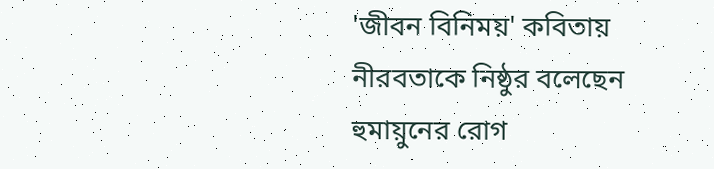'জীবন বিনিময়' কবিতায় নীরবতাকে নিষ্ঠুর বলেছেন হুমায়ুনের রোগ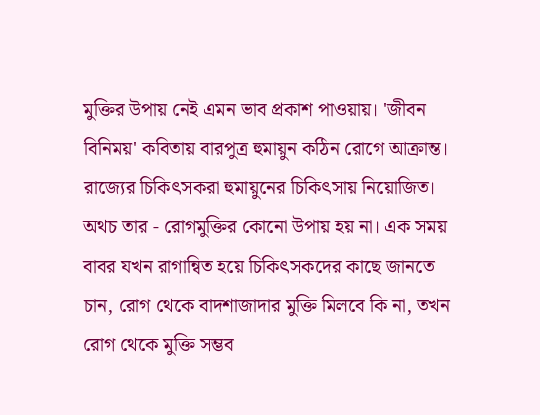মুক্তির উপায় নেই এমন ভাব প্রকাশ পাওয়ায়। 'জীবন বিনিময়' কবিতায় বারপুত্র হুমায়ুন কঠিন রোগে আক্রান্ত। রাজ্যের চিকিৎসকরা হুমায়ুনের চিকিৎসায় নিয়োজিত। অথচ তার - রোগমুক্তির কোনো উপায় হয় না। এক সময় বাবর যখন রাগান্বিত হয়ে চিকিৎসকদের কাছে জানতে চান, রোগ থেকে বাদশাজাদার মুক্তি মিলবে কি না, তখন রোগ থেকে মুক্তি সম্ভব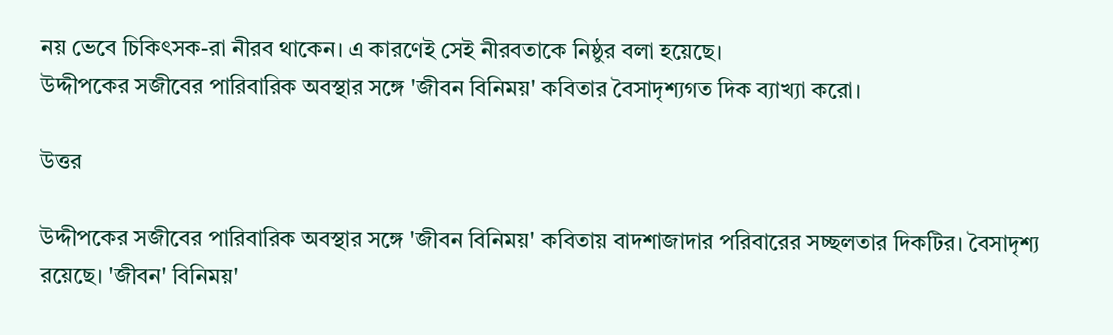নয় ভেবে চিকিৎসক-রা নীরব থাকেন। এ কারণেই সেই নীরবতাকে নিষ্ঠুর বলা হয়েছে।
উদ্দীপকের সজীবের পারিবারিক অবস্থার সঙ্গে 'জীবন বিনিময়' কবিতার বৈসাদৃশ্যগত দিক ব্যাখ্যা করো।

উত্তর

উদ্দীপকের সজীবের পারিবারিক অবস্থার সঙ্গে 'জীবন বিনিময়' কবিতায় বাদশাজাদার পরিবারের সচ্ছলতার দিকটির। বৈসাদৃশ্য রয়েছে। 'জীবন' বিনিময়'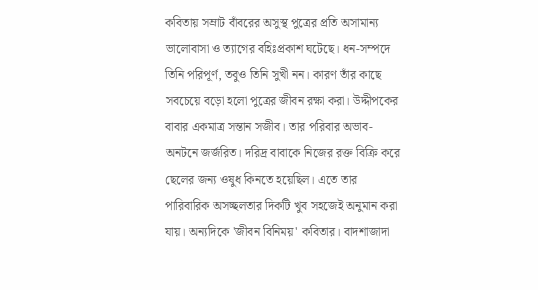কবিতায় সম্রাট বাঁবরের অসুস্থ পুত্রের প্রতি অসামান্য ভালোবাসা ও ত্যাগের বহিঃপ্রকাশ ঘটেছে। ধন-সম্পদে তিনি পরিপূর্ণ, তবুও তিনি সুখী নন। কারণ তাঁর কাছে সবচেয়ে বড়ো হলো পুত্রের জীবন রক্ষা করা। উদ্দীপকের বাবার একমাত্র সন্তান সজীব। তার পরিবার অভাব-অনটনে জর্জরিত। দরিদ্র বাবাকে নিজের রক্ত বিক্রি করে ছেলের জন্য ওষুধ কিনতে হয়েছিল। এতে তার পারিবারিক অসচ্ছলতার দিকটি খুব সহজেই অনুমান করা যায়। অন্যদিকে 'জীবন বিনিময়' কবিতার। বাদশাজাদা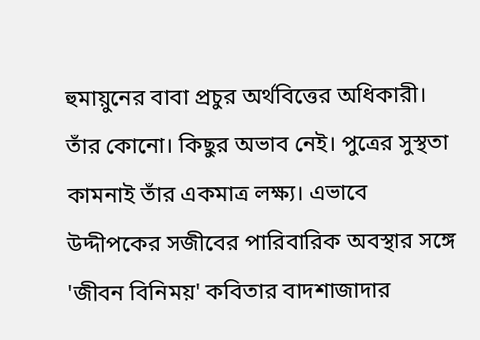হুমায়ুনের বাবা প্রচুর অর্থবিত্তের অধিকারী। তাঁর কোনো। কিছুর অভাব নেই। পুত্রের সুস্থতা কামনাই তাঁর একমাত্র লক্ষ্য। এভাবে উদ্দীপকের সজীবের পারিবারিক অবস্থার সঙ্গে 'জীবন বিনিময়' কবিতার বাদশাজাদার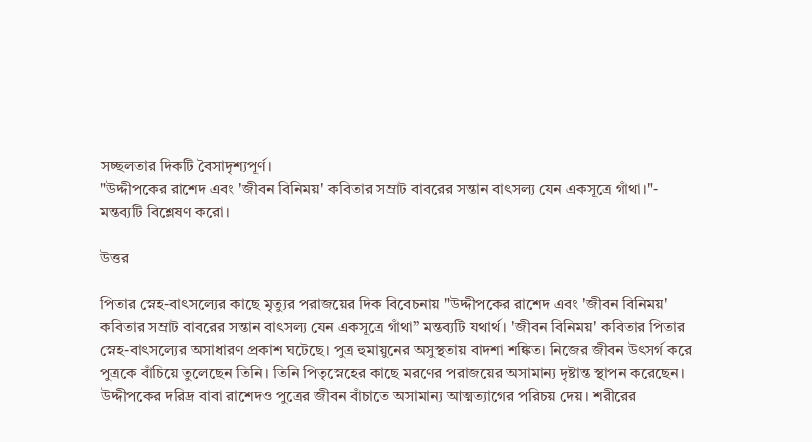সচ্ছলতার দিকটি বৈসাদৃশ্যপূর্ণ।
"উদ্দীপকের রাশেদ এবং 'জীবন বিনিময়' কবিতার সম্রাট বাবরের সন্তান বাৎসল্য যেন একসূত্রে গাঁথা।"- মন্তব্যটি বিশ্লেষণ করো।

উত্তর

পিতার স্নেহ-বাৎসল্যের কাছে মৃত্যুর পরাজয়ের দিক বিবেচনায় "উদ্দীপকের রাশেদ এবং 'জীবন বিনিময়' কবিতার সম্রাট বাবরের সন্তান বাৎসল্য যেন একসূত্রে গাঁথা” মন্তব্যটি যথার্থ। 'জীবন বিনিময়' কবিতার পিতার স্নেহ-বাৎসল্যের অসাধারণ প্রকাশ ঘটেছে। পুত্র হুমায়ুনের অসুস্থতায় বাদশা শঙ্কিত। নিজের জীবন উৎসর্গ করে পুত্রকে বাঁচিয়ে তুলেছেন তিনি। তিনি পিতৃস্নেহের কাছে মরণের পরাজয়ের অসামান্য দৃষ্টান্ত স্থাপন করেছেন। উদ্দীপকের দরিদ্র বাবা রাশেদও পুত্রের জীবন বাঁচাতে অসামান্য আত্মত্যাগের পরিচয় দেয়। শরীরের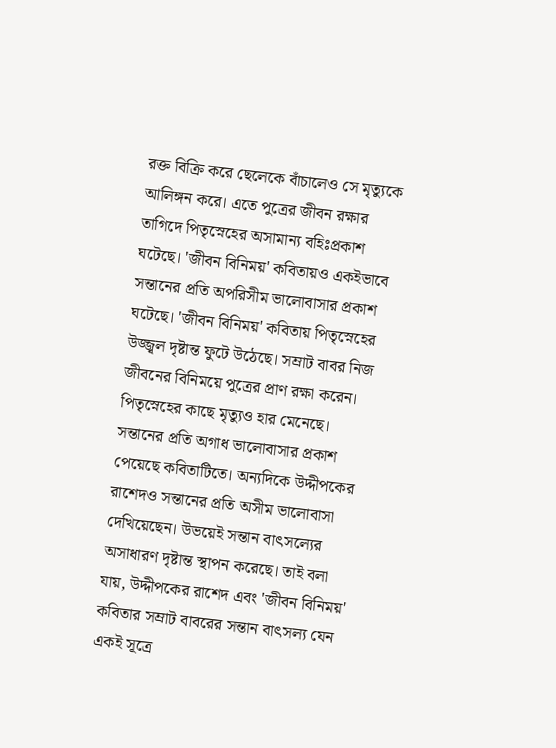রক্ত বিক্রি করে ছেলেকে বাঁচালেও সে মৃত্যুকে আলিঙ্গন করে। এতে পুত্রের জীবন রক্ষার তাগিদে পিতৃস্নেহের অসামান্য বহিঃপ্রকাশ ঘটেছে। 'জীবন বিনিময়' কবিতায়ও একইভাবে সন্তানের প্রতি অপরিসীম ভালোবাসার প্রকাশ ঘটেছে। 'জীবন বিনিময়' কবিতায় পিতৃস্নেহের উজ্জ্বল দৃষ্টান্ত ফুটে উঠেছে। সম্রাট বাবর নিজ জীবনের বিনিময়ে পুত্রের প্রাণ রক্ষা করেন। পিতৃস্নেহের কাছে মৃত্যুও হার মেনেছে। সন্তানের প্রতি অগাধ ভালোবাসার প্রকাশ পেয়েছে কবিতাটিতে। অন্যদিকে উদ্দীপকের রাশেদও সন্তানের প্রতি অসীম ভালোবাসা দেখিয়েছেন। উভয়েই সন্তান বাৎসল্যের অসাধারণ দৃষ্টান্ত স্থাপন করেছে। তাই বলা যায়, উদ্দীপকের রাশেদ এবং 'জীবন বিনিময়' কবিতার সম্রাট বাবরের সন্তান বাৎসল্য যেন একই সূত্রে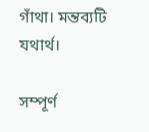গাঁথা। মন্তব্যটি যথার্থ।

সম্পূর্ণ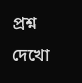প্রশ্ন দেখো